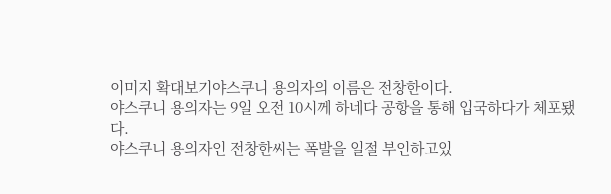이미지 확대보기야스쿠니 용의자의 이름은 전창한이다.
야스쿠니 용의자는 9일 오전 10시께 하네다 공항을 통해 입국하다가 체포됐다.
야스쿠니 용의자인 전창한씨는 폭발을 일절 부인하고있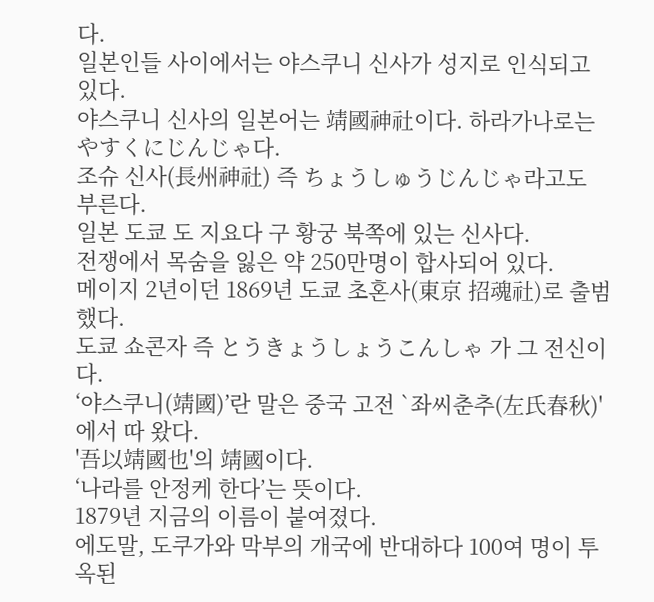다.
일본인들 사이에서는 야스쿠니 신사가 성지로 인식되고 있다.
야스쿠니 신사의 일본어는 靖國神社이다. 하라가나로는 やすくにじんじゃ다.
조슈 신사(長州神社) 즉 ちょうしゅうじんじゃ라고도 부른다.
일본 도쿄 도 지요다 구 황궁 북쪽에 있는 신사다.
전쟁에서 목숨을 잃은 약 250만명이 합사되어 있다.
메이지 2년이던 1869년 도쿄 초혼사(東京 招魂社)로 출범했다.
도쿄 쇼콘자 즉 とうきょうしょうこんしゃ 가 그 전신이다.
‘야스쿠니(靖國)’란 말은 중국 고전 `좌씨춘추(左氏春秋)'에서 따 왔다.
'吾以靖國也'의 靖國이다.
‘나라를 안정케 한다’는 뜻이다.
1879년 지금의 이름이 붙여졌다.
에도말, 도쿠가와 막부의 개국에 반대하다 100여 명이 투옥된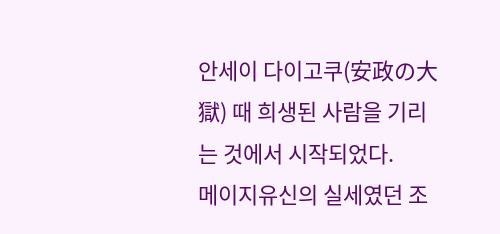안세이 다이고쿠(安政の大獄) 때 희생된 사람을 기리는 것에서 시작되었다.
메이지유신의 실세였던 조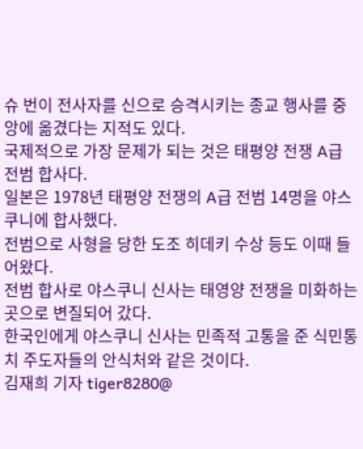슈 번이 전사자를 신으로 승격시키는 종교 행사를 중앙에 옮겼다는 지적도 있다.
국제적으로 가장 문제가 되는 것은 태평양 전쟁 A급 전범 합사다.
일본은 1978년 태평양 전쟁의 A급 전범 14명을 야스쿠니에 합사했다.
전범으로 사형을 당한 도조 히데키 수상 등도 이때 들어왔다.
전범 합사로 야스쿠니 신사는 태영양 전쟁을 미화하는 곳으로 변질되어 갔다.
한국인에게 야스쿠니 신사는 민족적 고통을 준 식민통치 주도자들의 안식처와 같은 것이다.
김재희 기자 tiger8280@